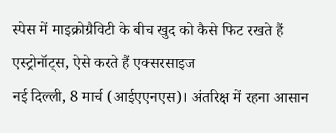स्पेस में माइक्रोग्रैविटी के बीच खुद को कैसे फिट रखते हैं एस्ट्रोनॉट्स, ऐसे करते हैं एक्सरसाइज
नई दिल्ली, 8 मार्च (आईएएनएस)। अंतरिक्ष में रहना आसान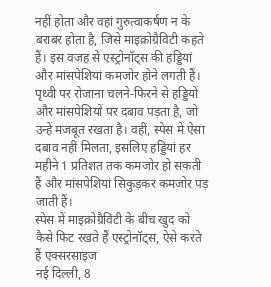नहीं होता और वहां गुरुत्वाकर्षण न के बराबर होता है, जिसे माइक्रोग्रैविटी कहते हैं। इस वजह से एस्ट्रोनॉट्स की हड्डियां और मांसपेशियां कमजोर होने लगती हैं। पृथ्वी पर रोजाना चलने-फिरने से हड्डियों और मांसपेशियों पर दबाव पड़ता है, जो उन्हें मजबूत रखता है। वहीं, स्पेस में ऐसा दबाव नहीं मिलता, इसलिए हड्डियां हर महीने 1 प्रतिशत तक कमजोर हो सकती हैं और मांसपेशियां सिकुड़कर कमजोर पड़ जाती हैं।
स्पेस में माइक्रोग्रैविटी के बीच खुद को कैसे फिट रखते हैं एस्ट्रोनॉट्स, ऐसे करते हैं एक्सरसाइज
नई दिल्ली, 8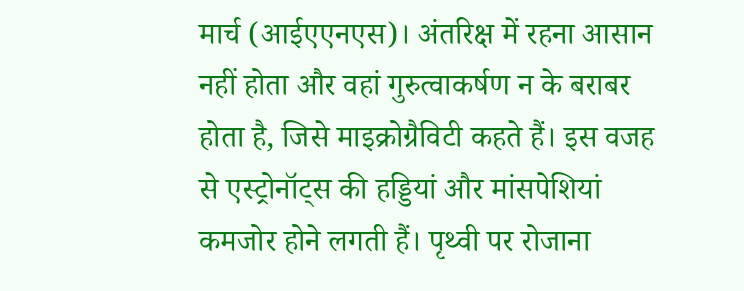मार्च (आईएएनएस)। अंतरिक्ष में रहना आसान नहीं होता और वहां गुरुत्वाकर्षण न के बराबर होता है, जिसे माइक्रोग्रैविटी कहते हैं। इस वजह से एस्ट्रोनॉट्स की हड्डियां और मांसपेशियां कमजोर होने लगती हैं। पृथ्वी पर रोजाना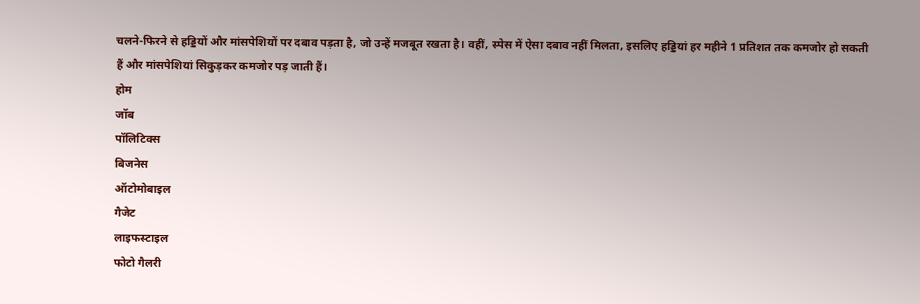चलने-फिरने से हड्डियों और मांसपेशियों पर दबाव पड़ता है, जो उन्हें मजबूत रखता है। वहीं, स्पेस में ऐसा दबाव नहीं मिलता, इसलिए हड्डियां हर महीने 1 प्रतिशत तक कमजोर हो सकती हैं और मांसपेशियां सिकुड़कर कमजोर पड़ जाती हैं।
होम
जॉब
पॉलिटिक्स
बिजनेस
ऑटोमोबाइल
गैजेट
लाइफस्टाइल
फोटो गैलरी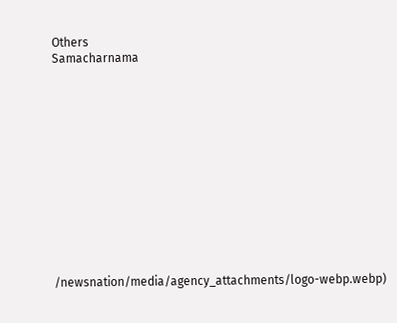Others
Samacharnama













/newsnation/media/agency_attachments/logo-webp.webp)